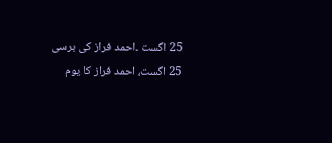25 اگست ۔احمد فراز کی برسی
25 اگست، احمد فراز کا یوم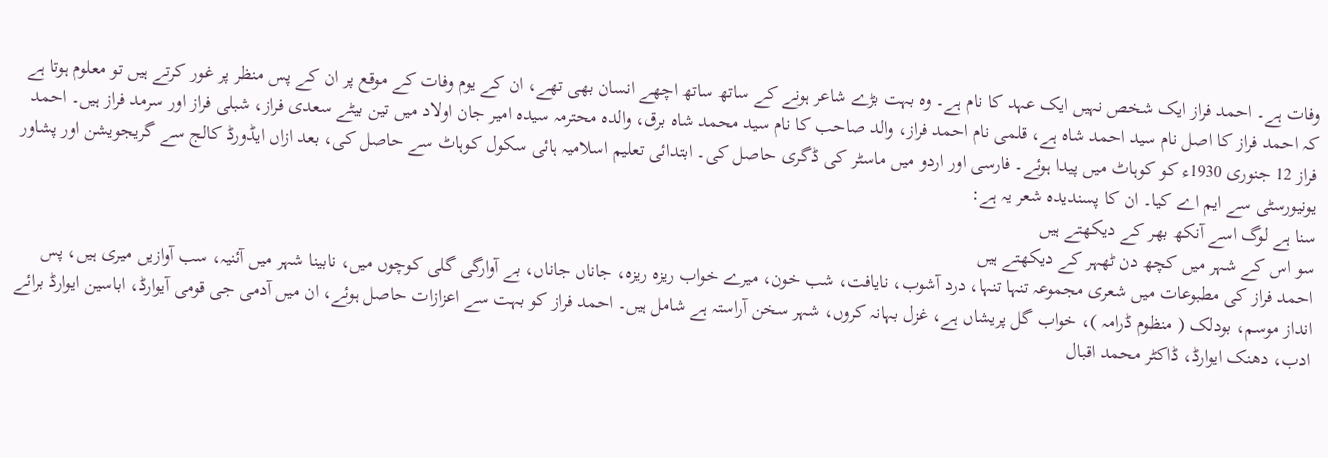وفات ہے۔ احمد فراز ایک شخص نہیں ایک عہد کا نام ہے۔ وہ بہت بڑے شاعر ہونے کے ساتھ ساتھ اچھے انسان بھی تھے، ان کے یوم وفات کے موقع پر ان کے پس منظر پر غور کرتے ہیں تو معلوم ہوتا ہے کہ احمد فراز کا اصل نام سید احمد شاہ ہے، قلمی نام احمد فراز، والد صاحب کا نام سید محمد شاہ برق، والدہ محترمہ سیدہ امیر جان اولاد میں تین بیٹے سعدی فراز، شبلی فراز اور سرمد فراز ہیں۔ احمد فراز 12 جنوری 1930ء کو کوہاٹ میں پیدا ہوئے۔ فارسی اور اردو میں ماسٹر کی ڈگری حاصل کی۔ ابتدائی تعلیم اسلامیہ ہائی سکول کوہاٹ سے حاصل کی، بعد ازاں ایڈورڈ کالج سے گریجویشن اور پشاور یونیورسٹی سے ایم اے کیا۔ ان کا پسندیدہ شعر یہ ہے:
سنا ہے لوگ اسے آنکھ بھر کے دیکھتے ہیں
سو اس کے شہر میں کچھ دن ٹھہر کے دیکھتے ہیں
احمد فراز کی مطبوعات میں شعری مجموعہ تنہا تنہا، درد آشوب، نایافت، شب خون، میرے خواب ریزہ ریزہ، جاناں جاناں، بے آوارگی گلی کوچوں میں، نابینا شہر میں آئنیہ، سب آوازیں میری ہیں، پس انداز موسم، بودلک ( منظوم ڈرامہ )، خواب گل پریشاں ہے، غزل بہانہ کروں، شہر سخن آراستہ ہے شامل ہیں۔ احمد فراز کو بہت سے اعزازات حاصل ہوئے، ان میں آدمی جی قومی آیوارڈ، اباسین ایوارڈ برائے ادب، دھنک ایوارڈ، ڈاکٹر محمد اقبال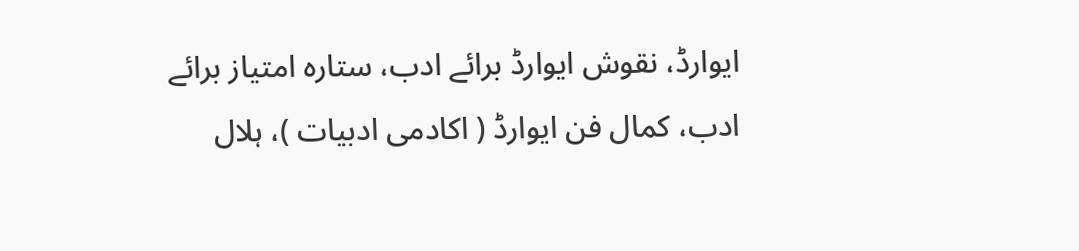ایوارڈ، نقوش ایوارڈ برائے ادب، ستارہ امتیاز برائے ادب، کمال فن ایوارڈ ( اکادمی ادبیات )، ہلال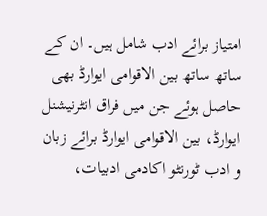امتیاز برائے ادب شامل ہیں۔ ان کے ساتھ ساتھ بین الاقوامی ایوارڈ بھی حاصل ہوئے جن میں فراق انٹرنیشنل ایوارڈ، بین الاقوامی ایوارڈ برائے زبان و ادب ٹورنٹو اکادمی ادبیات،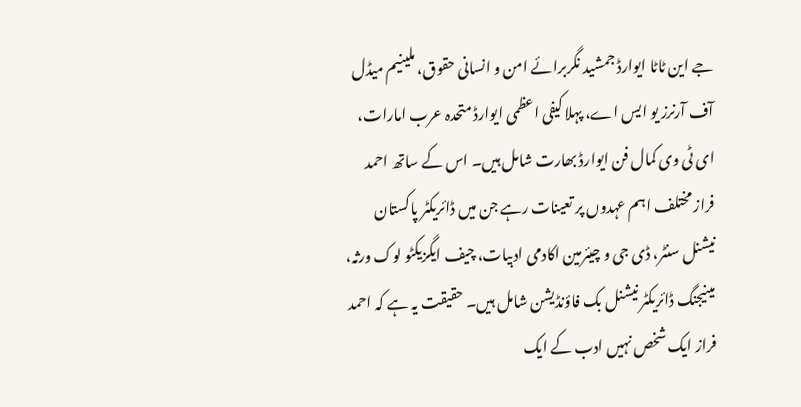جے این ٹاٹا ایوارڈ جمشید نگربرائے امن و انسانی حقوق، ملینیم میڈل آف آرنرز یو ایس اے، پہلا کیفی اعظمی ایوارڈ متحدہ عرب امارات، ای ٹی وی کمال فن ایوارڈ بھارت شامل ہیں۔ اس کے ساتھ احمد فراز مختلف اہم عہدوں پر تعینات رہے جن میں ڈائریکٹر پاکستان نیشنل سنٹر، ڈی جی و چیئرمین اکادمی ادبیات، چیف ایگزیکٹو لوک ورثہ، مینیجنگ ڈائریکٹر نیشنل بک فاؤنڈیشن شامل ہیں۔ حقیقت یہ ہے کہ احمد فراز ایک شخص نہیں ادب کے ایک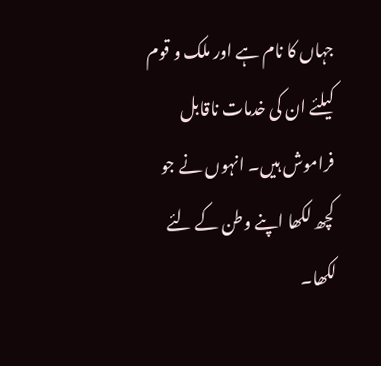جہاں کا نام ہے اور ملک و قوم کیلئے ان کی خدمات ناقابل فراموش ہیں۔ انہوں نے جو کچھ لکھا اپنے وطن کے لئے لکھا۔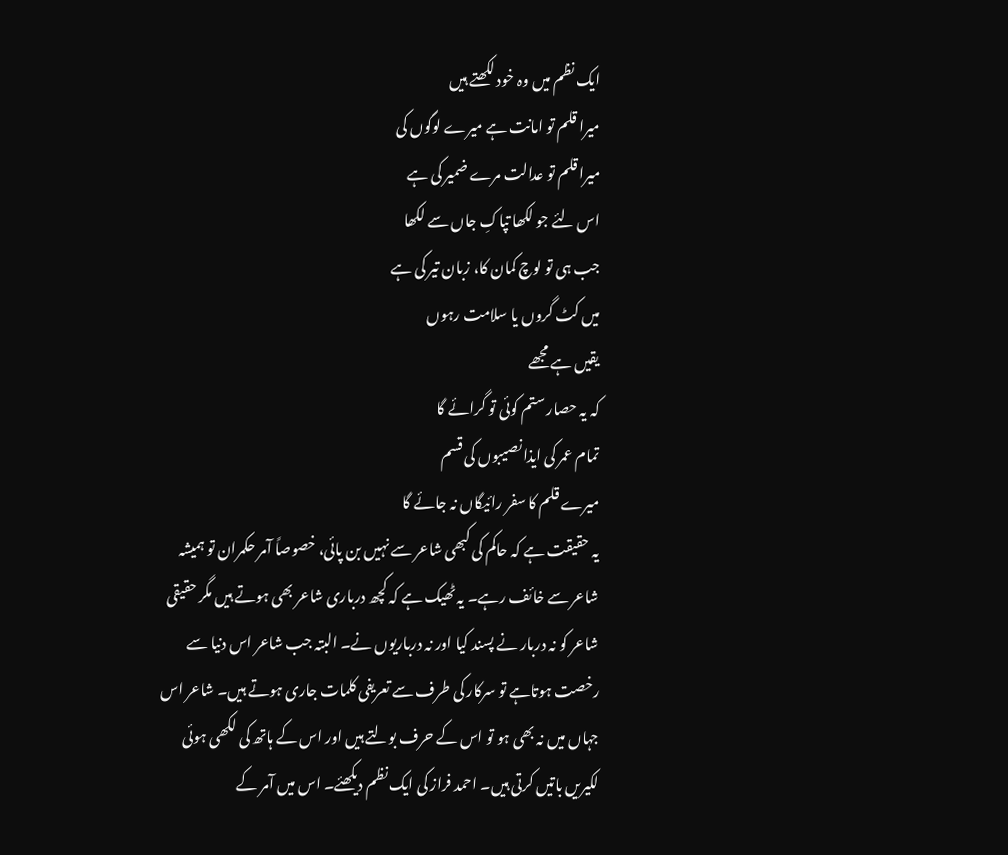ایک نظم میں وہ خود لکھتے ہیں
میرا قلم تو امانت ہے میرے لوگوں کی
میرا قلم تو عدالت مرے ضمیر کی ہے
اس لئے جو لکھا تپاکِ جاں سے لکھا
جب ہی تو لوچ کمان کا، زبان تیر کی ہے
میں کٹ گروں یا سلامت رہوں
یقیں ہے مجھے
کہ یہ حصار ستم کوئی تو گرائے گا
تمام عمر کی ایذا نصیبوں کی قسم
میرے قلم کا سفر رائیگاں نہ جائے گا
یہ حقیقت ہے کہ حاکم کی کبھی شاعر سے نہیں بن پائی، خصوصاً آمر حکمران تو ہمیشہ شاعر سے خائف رہے۔ یہ ٹھیک ہے کہ کچھ درباری شاعر بھی ہوتے ہیں مگر حقیقی شاعر کو نہ دربار نے پسند کیا اور نہ درباریوں نے۔ البتہ جب شاعر اس دنیا سے رخصت ہوتاہے تو سرکار کی طرف سے تعریفی کلمات جاری ہوتے ہیں۔ شاعر اس جہاں میں نہ بھی ہو تو اس کے حرف بولتے ہیں اور اس کے ہاتھ کی لکھی ہوئی لکیریں باتیں کرتی ہیں۔ احمد فراز کی ایک نظم دیکھئے۔ اس میں آمر کے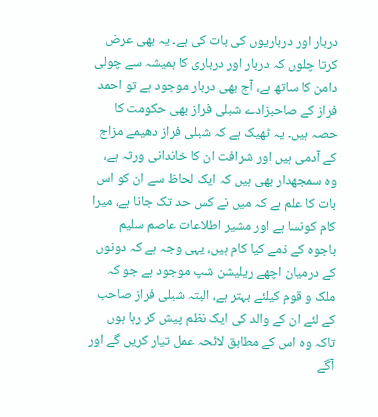دربار اور درباریوں کی بات کی ہے۔ یہ بھی عرض کرتا چلوں کہ دربار اور درباری کا ہمیشہ سے چولی دامن کا ساتھ ہے، آج بھی دربار موجود ہے تو احمد فراز کے صاحبزادے شبلی فراز بھی حکومت کا حصہ ہیں۔ یہ ٹھیک ہے کہ شبلی فراز دھیمے مزاج کے آدمی ہیں اور شرافت ان کا خاندانی ورثہ ہے، وہ سمجھدار بھی ہیں کہ ایک لحاظ سے ان کو اس بات کا علم ہے کہ میں نے کس حد تک جانا ہے، میرا کام کونسا ہے اور مشیر اطلاعات عاصم سلیم باجوہ کے ذمے کیا کام ہیں، یہی وجہ ہے کہ دونوں کے درمیان اچھے ریلیشن شپ موجود ہے جو کہ ملک و قوم کیلئے بہتر ہے، البتہ شبلی فراز صاحب کے لئے ان کے والد کی ایک نظم پیش کر رہا ہوں تاکہ وہ اس کے مطابق لائحہ عمل تیار کریں گے اور آگے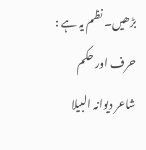بڑھیں۔ نظم یہ ہے :
حرف اور حکم
شاعر دیوانہ البیلا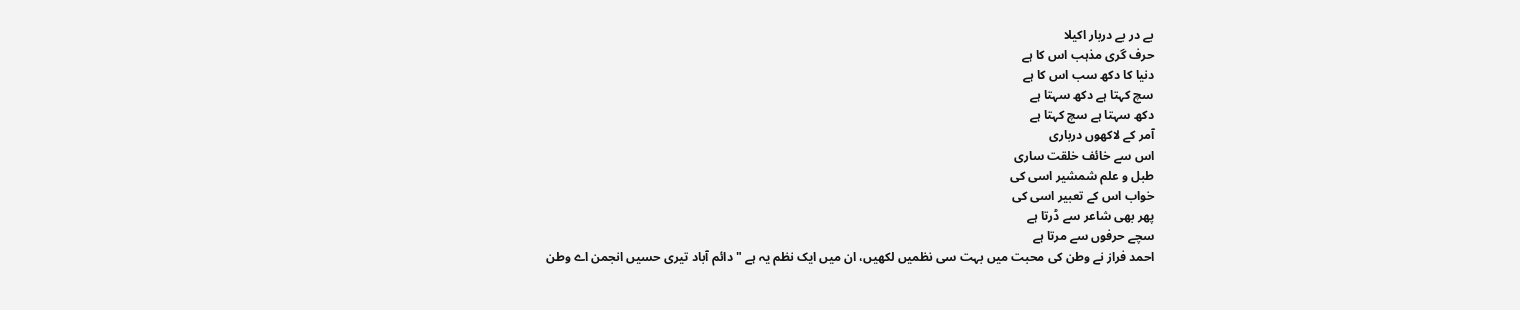بے در بے دربار اکیلا
حرف گری مذہب اس کا ہے
دنیا کا دکھ سب اس کا ہے
سچ کہتا ہے دکھ سہتا ہے
دکھ سہتا ہے سچ کہتا ہے
آمر کے لاکھوں درباری
اس سے خائف خلقت ساری
طبل و علم شمشیر اسی کی
خواب اس کے تعبیر اسی کی
پھر بھی شاعر سے ڈرتا ہے
سچے حرفوں سے مرتا ہے
احمد فراز نے وطن کی محبت میں بہت سی نظمیں لکھیں، ان میں ایک نظم یہ ہے " دائم آباد تیری حسیں انجمن اے وطن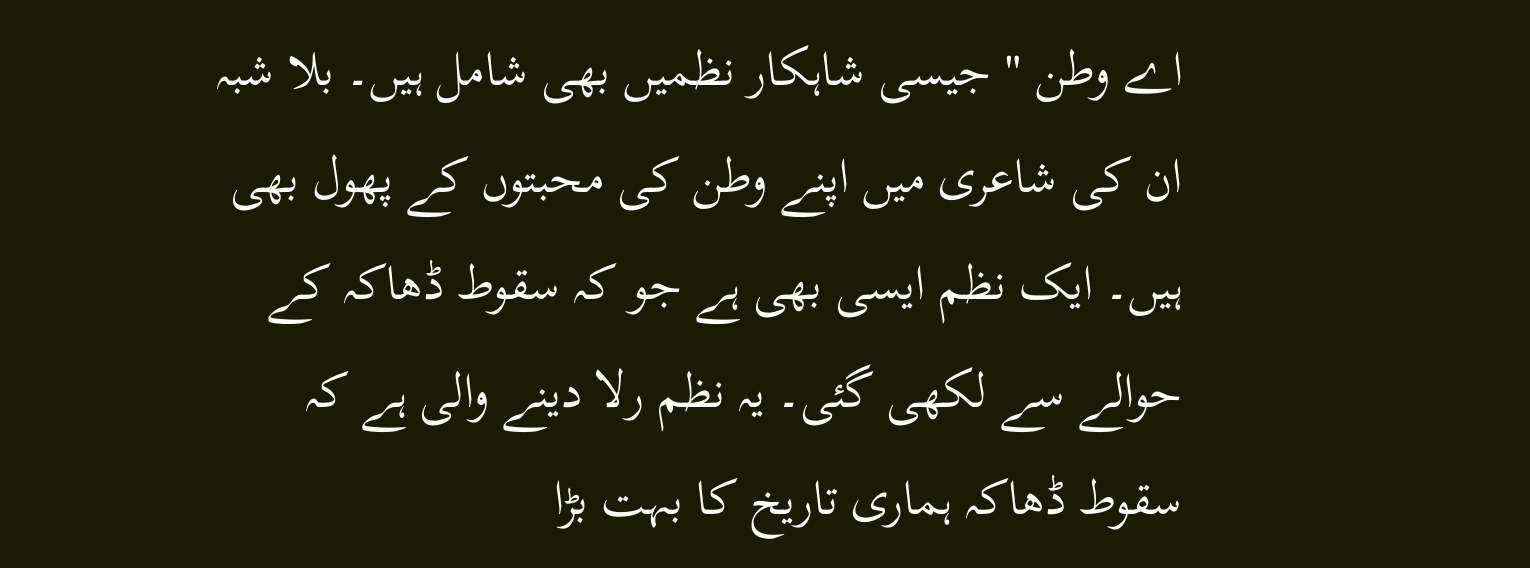اے وطن " جیسی شاہکار نظمیں بھی شامل ہیں۔ بلا شبہ ان کی شاعری میں اپنے وطن کی محبتوں کے پھول بھی ہیں۔ ایک نظم ایسی بھی ہے جو کہ سقوط ڈھاکہ کے حوالے سے لکھی گئی۔ یہ نظم رلا دینے والی ہے کہ سقوط ڈھاکہ ہماری تاریخ کا بہت بڑا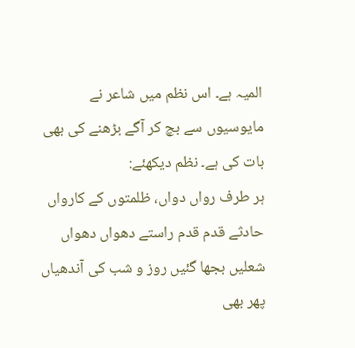المیہ ہے۔ اس نظم میں شاعر نے مایوسیوں سے بچ کر آگے بڑھنے کی بھی بات کی ہے۔ نظم دیکھئے:
ہر طرف رواں دواں، ظلمتوں کے کارواں
حادثے قدم قدم راستے دھواں دھواں
شعلیں بجھا گئیں روز و شب کی آندھیاں
پھر بھی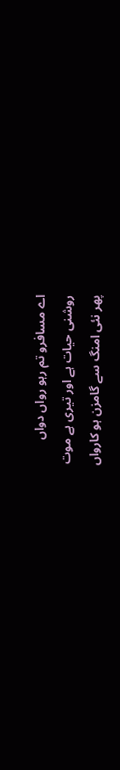اے مسافرو تم رہو رواں دواں
روشنی حیات ہے اور تیری ہے موت
پھر نئی امنگ سے گامزن ہو کارواں